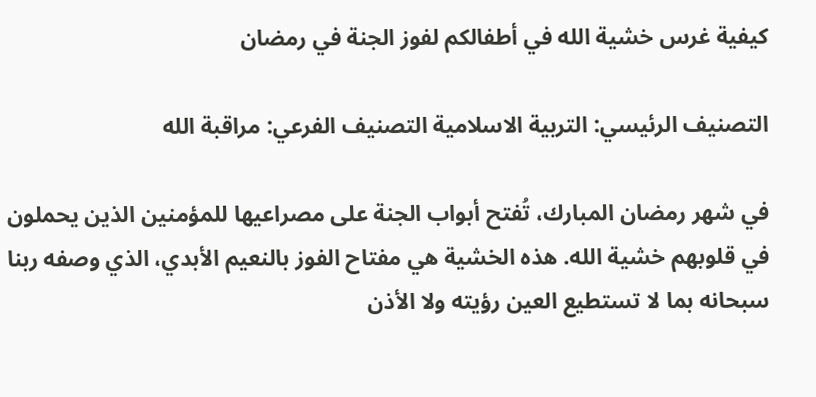كيفية غرس خشية الله في أطفالكم لفوز الجنة في رمضان

التصنيف الرئيسي: التربية الاسلامية التصنيف الفرعي: مراقبة الله

في شهر رمضان المبارك، تُفتح أبواب الجنة على مصراعيها للمؤمنين الذين يحملون في قلوبهم خشية الله. هذه الخشية هي مفتاح الفوز بالنعيم الأبدي، الذي وصفه ربنا سبحانه بما لا تستطيع العين رؤيته ولا الأذن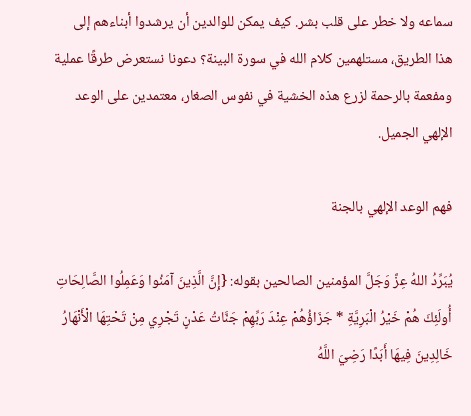سماعه ولا خطر على قلب بشر. كيف يمكن للوالدين أن يرشدوا أبناءهم إلى هذا الطريق، مستلهمين كلام الله في سورة البينة؟ دعونا نستعرض طرقًا عملية ومفعمة بالرحمة لزرع هذه الخشية في نفوس الصغار، معتمدين على الوعد الإلهي الجميل.

فهم الوعد الإلهي بالجنة

يُبَرِّدُ اللهُ عِزَّ وَجَلَّ المؤمنين الصالحين بقوله: {إِنَّ الَّذِينَ آمَنُوا وَعَمِلُوا الصَّالِحَاتِ أُولَئِكَ هُمْ خَيْرُ الْبَرِيَّةِ * جَزَاؤُهُمْ عِنْدَ رَبِّهِمْ جَنَّاتُ عَدْنٍ تَجْرِي مِنْ تَحْتِهَا الْأَنْهَارُ خَالِدِينَ فِيهَا أَبَدًا رَضِيَ اللَّهُ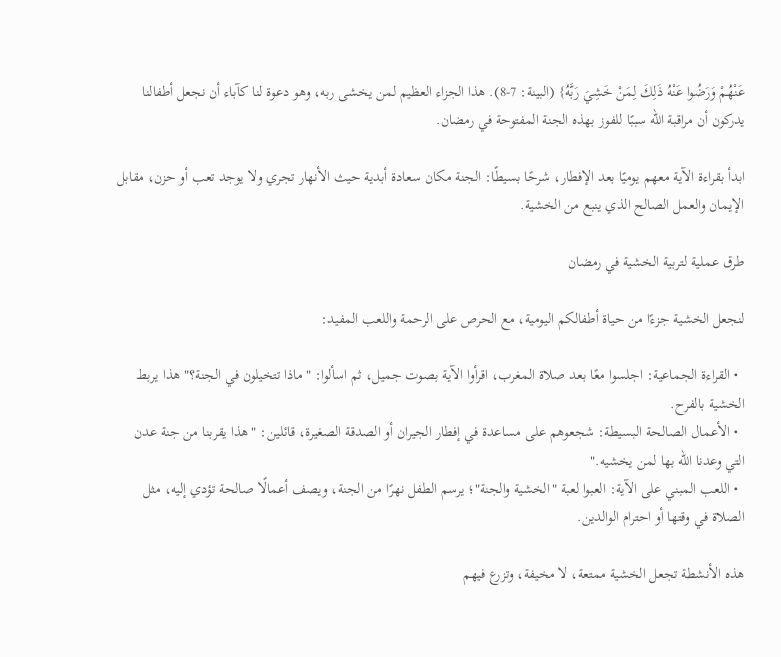عَنْهُمْ وَرَضُوا عَنْهُ ذَلِكَ لِمَنْ خَشِيَ رَبَّهُ} (البينة: 7-8). هذا الجزاء العظيم لمن يخشى ربه، وهو دعوة لنا كآباء أن نجعل أطفالنا يدركون أن مراقبة الله سببًا للفوز بهذه الجنة المفتوحة في رمضان.

ابدأ بقراءة الآية معهم يوميًا بعد الإفطار، شرحًا بسيطًا: الجنة مكان سعادة أبدية حيث الأنهار تجري ولا يوجد تعب أو حزن، مقابل الإيمان والعمل الصالح الذي ينبع من الخشية.

طرق عملية لتربية الخشية في رمضان

لنجعل الخشية جزءًا من حياة أطفالكم اليومية، مع الحرص على الرحمة واللعب المفيد:

  • القراءة الجماعية: اجلسوا معًا بعد صلاة المغرب، اقرأوا الآية بصوت جميل، ثم اسألوا: "ماذا تتخيلون في الجنة؟" هذا يربط الخشية بالفرح.
  • الأعمال الصالحة البسيطة: شجعوهم على مساعدة في إفطار الجيران أو الصدقة الصغيرة، قائلين: "هذا يقربنا من جنة عدن التي وعدنا الله بها لمن يخشيه."
  • اللعب المبني على الآية: العبوا لعبة "الخشية والجنة"؛ يرسم الطفل نهرًا من الجنة، ويصف أعمالًا صالحة تؤدي إليه، مثل الصلاة في وقتها أو احترام الوالدين.

هذه الأنشطة تجعل الخشية ممتعة، لا مخيفة، وتزرع فيهم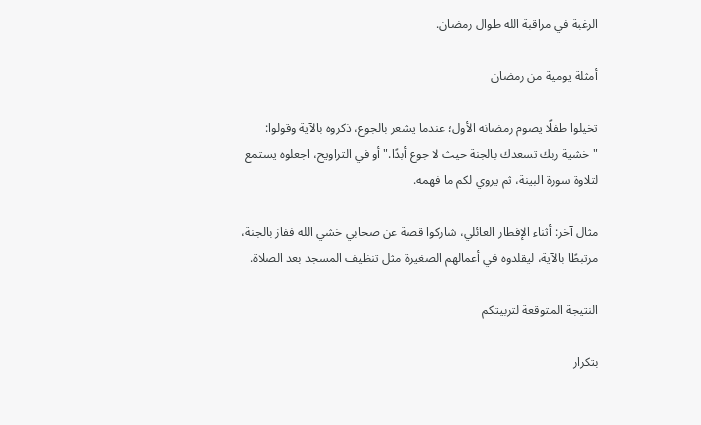الرغبة في مراقبة الله طوال رمضان.

أمثلة يومية من رمضان

تخيلوا طفلًا يصوم رمضانه الأول؛ عندما يشعر بالجوع، ذكروه بالآية وقولوا: "خشية ربك تسعدك بالجنة حيث لا جوع أبدًا." أو في التراويح، اجعلوه يستمع لتلاوة سورة البينة، ثم يروي لكم ما فهمه.

مثال آخر: أثناء الإفطار العائلي، شاركوا قصة عن صحابي خشي الله ففاز بالجنة، مرتبطًا بالآية، ليقلدوه في أعمالهم الصغيرة مثل تنظيف المسجد بعد الصلاة.

النتيجة المتوقعة لتربيتكم

بتكرار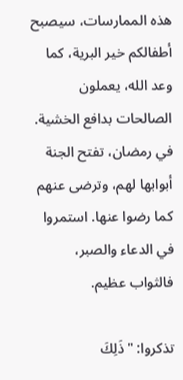هذه الممارسات، سيصبح أطفالكم خير البرية، كما وعد الله، يعملون الصالحات بدافع الخشية. في رمضان، تفتح الجنة أبوابها لهم، وترضى عنهم كما رضوا عنها. استمروا في الدعاء والصبر، فالثواب عظيم.

تذكروا: "ذَلِكَ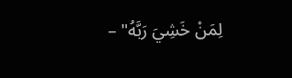لِمَنْ خَشِيَ رَبَّهُ" –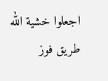اجعلوا خشية الله طريق فوز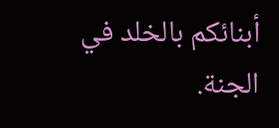أبنائكم بالخلد في الجنة.